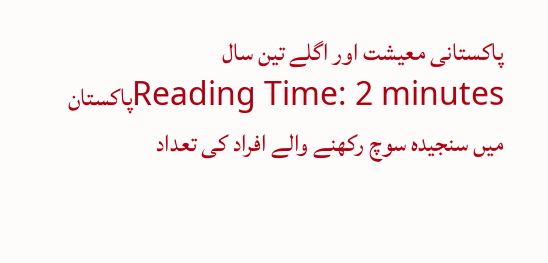پاکستانی معیشت اور اگلے تین سال
Reading Time: 2 minutesپاکستان میں سنجیدہ سوچ رکھنے والے افراد کی تعداد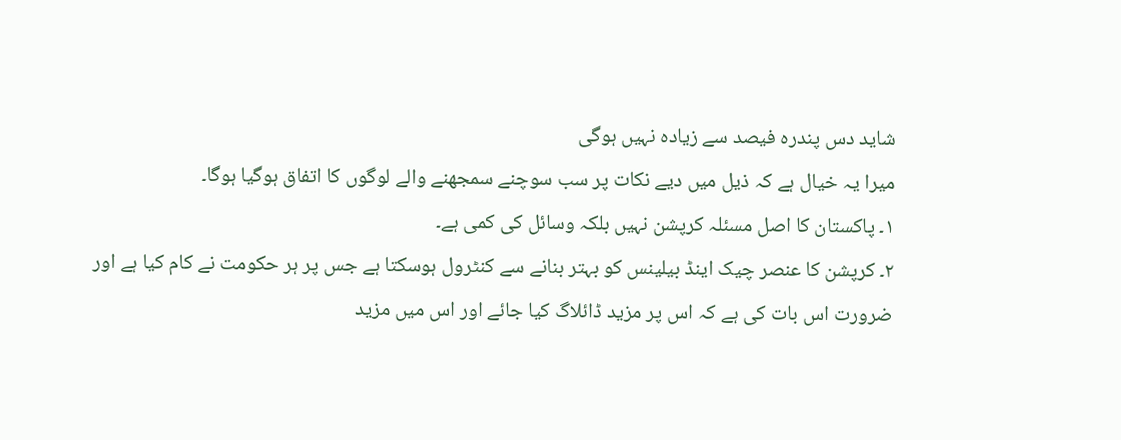شاید دس پندرہ فیصد سے زیادہ نہیں ہوگی
میرا یہ خیال ہے کہ ذیل میں دیے نکات پر سب سوچنے سمجھنے والے لوگوں کا اتفاق ہوگیا ہوگا۔
١۔ پاکستان کا اصل مسئلہ کرپشن نہیں بلکہ وسائل کی کمی ہے۔
٢۔ کرپشن کا عنصر چیک اینڈ بیلینس کو بہتر بنانے سے کنٹرول ہوسکتا ہے جس پر ہر حکومت نے کام کیا ہے اور ضرورت اس بات کی ہے کہ اس پر مزید ڈائلاگ کیا جائے اور اس میں مزید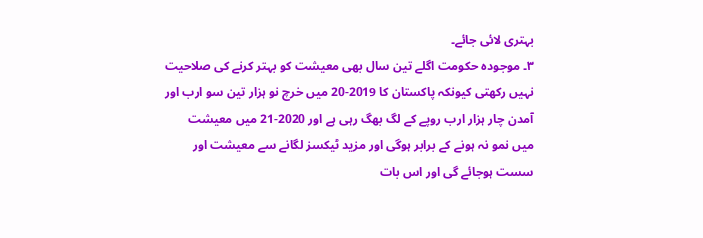بہتری لائی جائے۔
٣۔ موجودہ حکومت اگلے تین سال بھی معیشت کو بہتر کرنے کی صلاحیت نہیں رکھتی کیونکہ پاکستان کا 2019-20 میں خرچ نو ہزار تین سو ارب اور آمدن چار ہزار ارب روپے کے لگ بھگ رہی ہے اور 2020-21 میں معیشت میں نمو نہ ہونے کے برابر ہوگی اور مزید ٹیکسز لگانے سے معیشت اور سست ہوجائے گی اور اس بات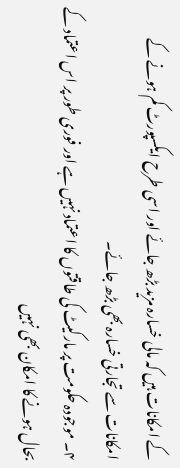کے امکانات ہیں کہ مالی خسارہ مزید بڑھ جائے اور اسی طرح ایکسپورٹ کم ہونے کے امکانات سے تجارتی خسارہ بھی بڑھ جائے۔
۴۔ موجودہ حکومت پر مارکیٹ کی طاقتوں کا اعتماد نہیں ہے اور فوری طور پر اس اعتماد کے بحال ہونے کا امکان بھی نہیں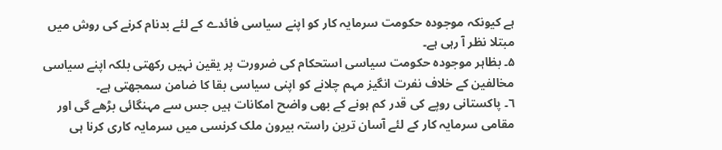ہے کیونکہ موجودہ حکومت سرمایہ کار کو اپنے سیاسی فائدے کے لئے بدنام کرنے کی روش میں مبتلا نظر آ رہی ہے۔
۵۔ بظاہر موجودہ حکومت سیاسی استحکام کی ضرورت پر یقین نہیں رکھتی بلکہ اپنے سیاسی مخالفین کے خلاف نفرت انگیز مہم چلانے کو اپنی سیاسی بقا کا ضامن سمجھتی ہے۔
٦۔ پاکستانی روپے کی قدر کم ہونے کے بھی واضح امکانات ہیں جس سے مہنگائی بڑھے گی اور مقامی سرمایہ کار کے لئے آسان ترین راستہ بیرون ملک کرنسی میں سرمایہ کاری کرنا ہی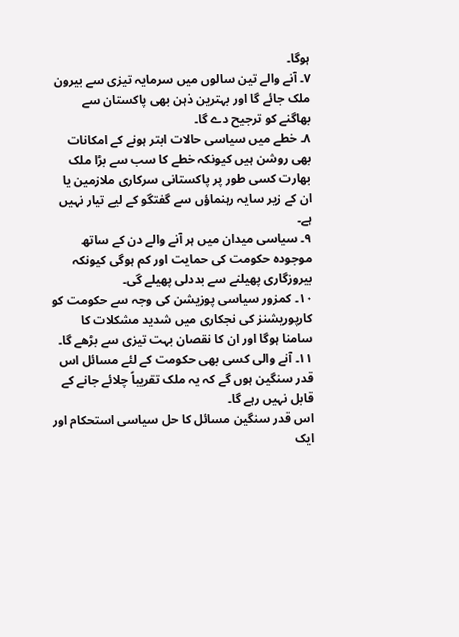ہوگا۔
٧۔ آنے والے تین سالوں میں سرمایہ تیزی سے بیرون ملک جائے گا اور بہترین ذہن بھی پاکستان سے بھاگنے کو ترجیح دے گا۔
٨۔ خطے میں سیاسی حالات ابتر ہونے کے امکانات بھی روشن ہیں کیونکہ خطے کا سب سے بڑا ملک بھارت کسی طور پر پاکستانی سرکاری ملازمین یا ان کے زیر سایہ رہنماؤں سے گفتگو کے لیے تیار نہیں ہے۔
٩۔ سیاسی میدان میں ہر آنے والے دن کے ساتھ موجودہ حکومت کی حمایت اور کم ہوگی کیونکہ بیروزگاری پھیلنے سے بددلی پھیلے گی۔
١٠۔ کمزور سیاسی پوزیشن کی وجہ سے حکومت کو کارپوریشنز کی نجکاری میں شدید مشکلات کا سامنا ہوگا اور ان کا نقصان بہت تیزی سے بڑھے گا۔
١١۔ آنے والی کسی بھی حکومت کے لئے مسائل اس قدر سنگین ہوں گے کہ یہ ملک تقریباً چلائے جانے کے قابل نہیں رہے گا۔
اس قدر سنگین مسائل کا حل سیاسی استحکام اور ایک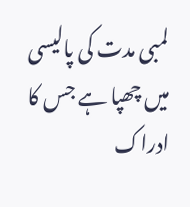لمبی مدت کی پالیسی میں چھپا ہے جس کا ادراک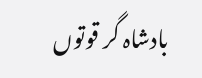بادشاہ گر قوتوں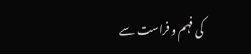کی فہم و فراست سے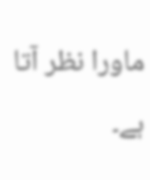ماورا نظر آتا ہے۔